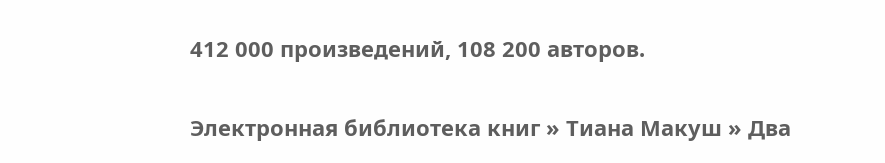412 000 произведений, 108 200 авторов.

Электронная библиотека книг » Тиана Макуш » Два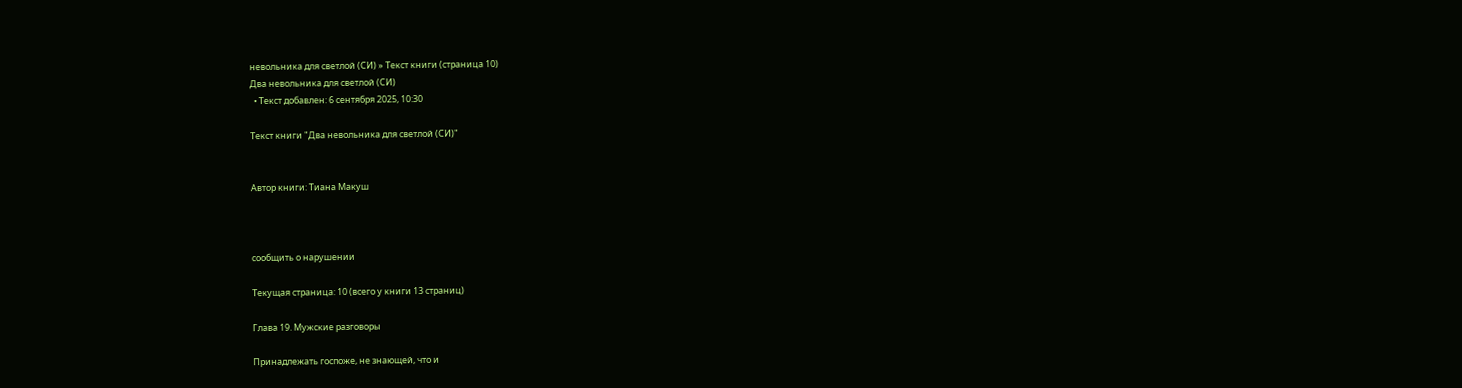невольника для светлой (СИ) » Текст книги (страница 10)
Два невольника для светлой (СИ)
  • Текст добавлен: 6 сентября 2025, 10:30

Текст книги "Два невольника для светлой (СИ)"


Автор книги: Тиана Макуш



сообщить о нарушении

Текущая страница: 10 (всего у книги 13 страниц)

Глава 19. Мужские разговоры

Принадлежать госпоже, не знающей, что и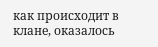как происходит в клане, оказалось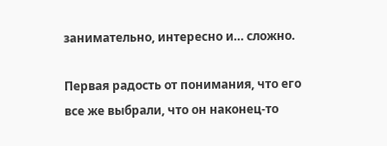занимательно, интересно и… сложно.

Первая радость от понимания, что его все же выбрали, что он наконец-то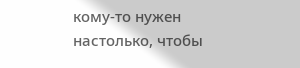кому-то нужен настолько, чтобы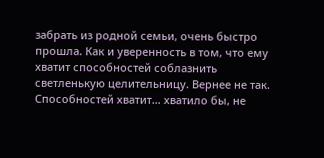забрать из родной семьи, очень быстро прошла. Как и уверенность в том, что ему хватит способностей соблазнить светленькую целительницу. Вернее не так. Способностей хватит… хватило бы, не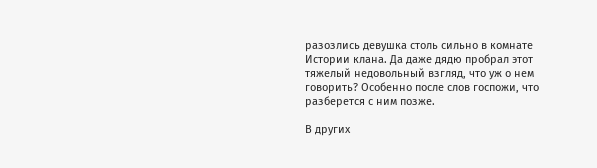разозлись девушка столь сильно в комнате Истории клана. Да даже дядю пробрал этот тяжелый недовольный взгляд, что уж о нем говорить? Особенно после слов госпожи, что разберется с ним позже.

В других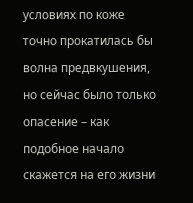условиях по коже точно прокатилась бы волна предвкушения, но сейчас было только опасение – как подобное начало скажется на его жизни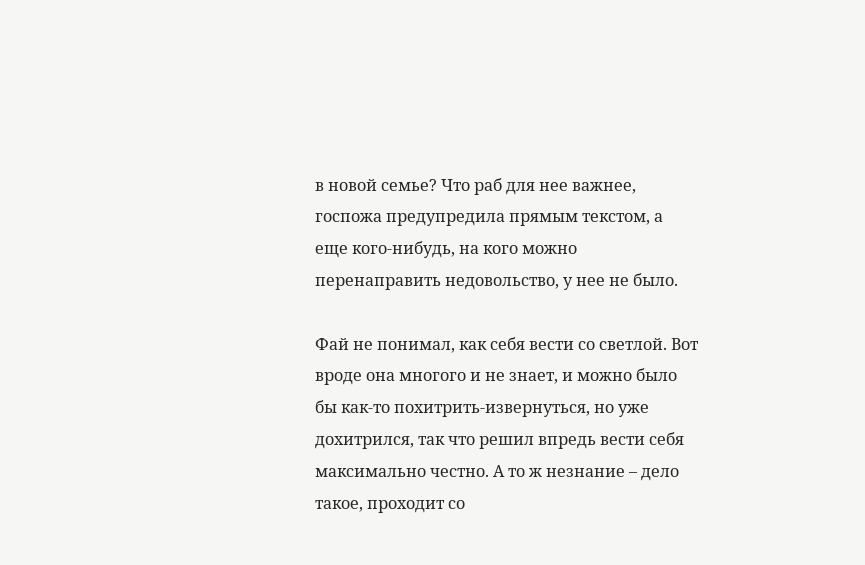в новой семье? Что раб для нее важнее, госпожа предупредила прямым текстом, а еще кого-нибудь, на кого можно перенаправить недовольство, у нее не было.

Фай не понимал, как себя вести со светлой. Вот вроде она многого и не знает, и можно было бы как-то похитрить-извернуться, но уже дохитрился, так что решил впредь вести себя максимально честно. А то ж незнание – дело такое, проходит со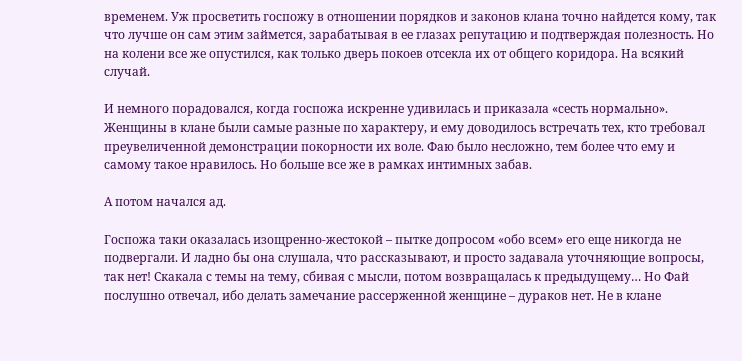временем. Уж просветить госпожу в отношении порядков и законов клана точно найдется кому, так что лучше он сам этим займется, зарабатывая в ее глазах репутацию и подтверждая полезность. Но на колени все же опустился, как только дверь покоев отсекла их от общего коридора. На всякий случай.

И немного порадовался, когда госпожа искренне удивилась и приказала «сесть нормально». Женщины в клане были самые разные по характеру, и ему доводилось встречать тех, кто требовал преувеличенной демонстрации покорности их воле. Фаю было несложно, тем более что ему и самому такое нравилось. Но больше все же в рамках интимных забав.

А потом начался ад.

Госпожа таки оказалась изощренно-жестокой – пытке допросом «обо всем» его еще никогда не подвергали. И ладно бы она слушала, что рассказывают, и просто задавала уточняющие вопросы, так нет! Скакала с темы на тему, сбивая с мысли, потом возвращалась к предыдущему… Но Фай послушно отвечал, ибо делать замечание рассерженной женщине – дураков нет. Не в клане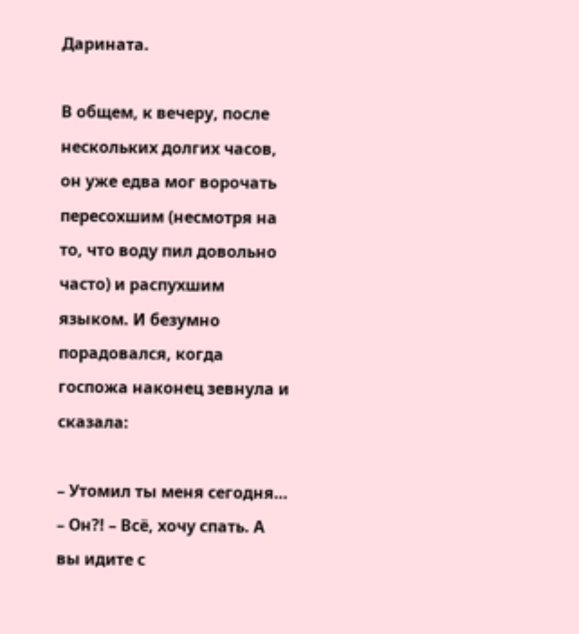Дарината.

В общем, к вечеру, после нескольких долгих часов, он уже едва мог ворочать пересохшим (несмотря на то, что воду пил довольно часто) и распухшим языком. И безумно порадовался, когда госпожа наконец зевнула и сказала:

– Утомил ты меня сегодня… – Он?! – Всё, хочу спать. А вы идите с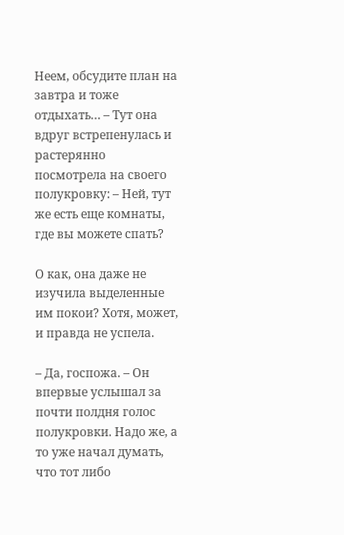Неем, обсудите план на завтра и тоже отдыхать… – Тут она вдруг встрепенулась и растерянно посмотрела на своего полукровку: – Ней, тут же есть еще комнаты, где вы можете спать?

О как, она даже не изучила выделенные им покои? Хотя, может, и правда не успела.

– Да, госпожа. – Он впервые услышал за почти полдня голос полукровки. Надо же, а то уже начал думать, что тот либо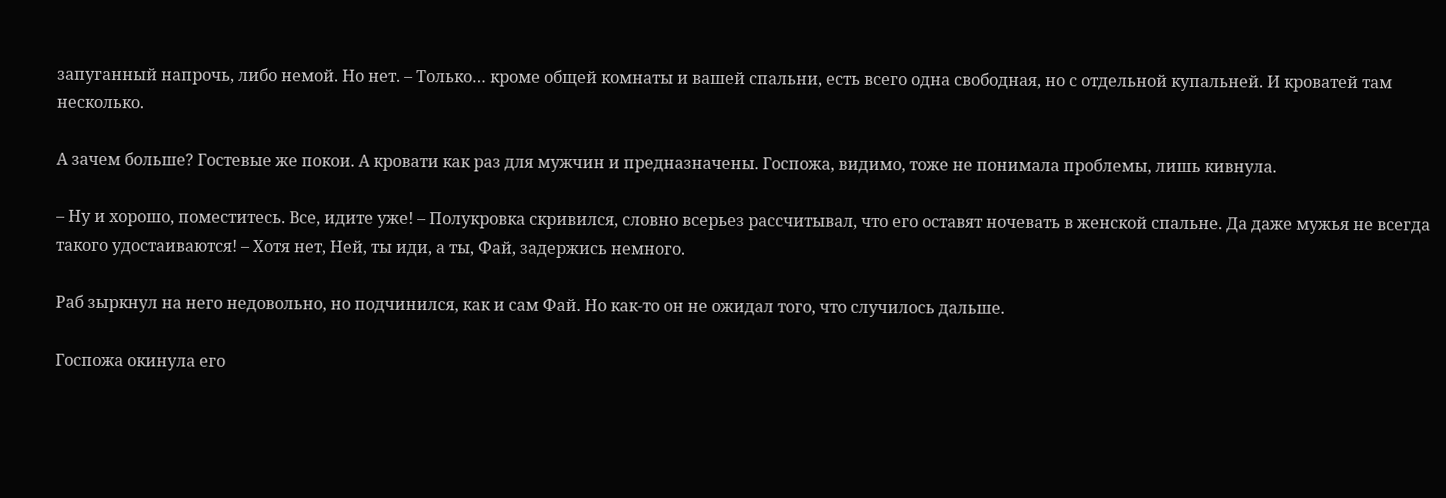запуганный напрочь, либо немой. Но нет. – Только… кроме общей комнаты и вашей спальни, есть всего одна свободная, но с отдельной купальней. И кроватей там несколько.

А зачем больше? Гостевые же покои. А кровати как раз для мужчин и предназначены. Госпожа, видимо, тоже не понимала проблемы, лишь кивнула.

– Ну и хорошо, поместитесь. Все, идите уже! – Полукровка скривился, словно всерьез рассчитывал, что его оставят ночевать в женской спальне. Да даже мужья не всегда такого удостаиваются! – Хотя нет, Ней, ты иди, а ты, Фай, задержись немного.

Раб зыркнул на него недовольно, но подчинился, как и сам Фай. Но как-то он не ожидал того, что случилось дальше.

Госпожа окинула его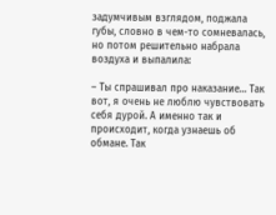задумчивым взглядом, поджала губы, словно в чем-то сомневалась, но потом решительно набрала воздуха и выпалила:

– Ты спрашивал про наказание… Так вот, я очень не люблю чувствовать себя дурой. А именно так и происходит, когда узнаешь об обмане. Так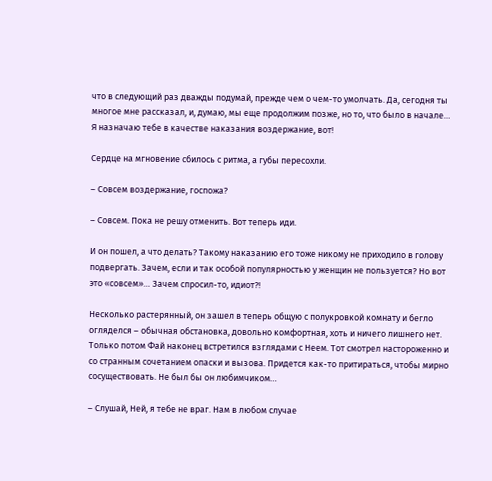что в следующий раз дважды подумай, прежде чем о чем-то умолчать. Да, сегодня ты многое мне рассказал, и, думаю, мы еще продолжим позже, но то, что было в начале… Я назначаю тебе в качестве наказания воздержание, вот!

Сердце на мгновение сбилось с ритма, а губы пересохли.

– Совсем воздержание, госпожа?

– Совсем. Пока не решу отменить. Вот теперь иди.

И он пошел, а что делать? Такому наказанию его тоже никому не приходило в голову подвергать. Зачем, если и так особой популярностью у женщин не пользуется? Но вот это «совсем»… Зачем спросил-то, идиот?!

Несколько растерянный, он зашел в теперь общую с полукровкой комнату и бегло огляделся – обычная обстановка, довольно комфортная, хоть и ничего лишнего нет. Только потом Фай наконец встретился взглядами с Неем. Тот смотрел настороженно и со странным сочетанием опаски и вызова. Придется как-то притираться, чтобы мирно сосуществовать. Не был бы он любимчиком…

– Слушай, Ней, я тебе не враг. Нам в любом случае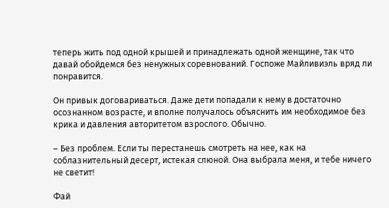теперь жить под одной крышей и принадлежать одной женщине, так что давай обойдемся без ненужных соревнований. Госпоже Майливиэль вряд ли понравится.

Он привык договариваться. Даже дети попадали к нему в достаточно осознанном возрасте, и вполне получалось объяснить им необходимое без крика и давления авторитетом взрослого. Обычно.

– Без проблем. Если ты перестанешь смотреть на нее, как на соблазнительный десерт, истекая слюной. Она выбрала меня, и тебе ничего не светит!

Фай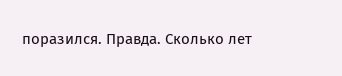поразился. Правда. Сколько лет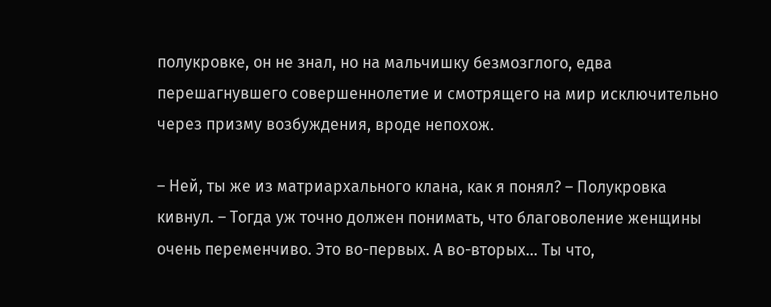полукровке, он не знал, но на мальчишку безмозглого, едва перешагнувшего совершеннолетие и смотрящего на мир исключительно через призму возбуждения, вроде непохож.

– Ней, ты же из матриархального клана, как я понял? – Полукровка кивнул. – Тогда уж точно должен понимать, что благоволение женщины очень переменчиво. Это во-первых. А во-вторых… Ты что,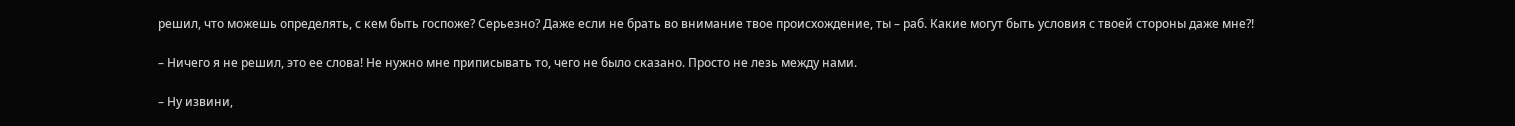решил, что можешь определять, с кем быть госпоже? Серьезно? Даже если не брать во внимание твое происхождение, ты – раб. Какие могут быть условия с твоей стороны даже мне?!

– Ничего я не решил, это ее слова! Не нужно мне приписывать то, чего не было сказано. Просто не лезь между нами.

– Ну извини,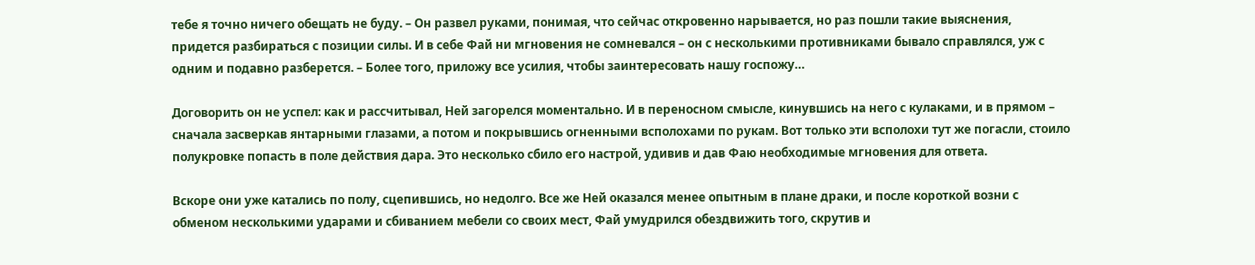тебе я точно ничего обещать не буду. – Он развел руками, понимая, что сейчас откровенно нарывается, но раз пошли такие выяснения, придется разбираться с позиции силы. И в себе Фай ни мгновения не сомневался – он с несколькими противниками бывало справлялся, уж с одним и подавно разберется. – Более того, приложу все усилия, чтобы заинтересовать нашу госпожу…

Договорить он не успел: как и рассчитывал, Ней загорелся моментально. И в переносном смысле, кинувшись на него с кулаками, и в прямом – сначала засверкав янтарными глазами, а потом и покрывшись огненными всполохами по рукам. Вот только эти всполохи тут же погасли, стоило полукровке попасть в поле действия дара. Это несколько сбило его настрой, удивив и дав Фаю необходимые мгновения для ответа.

Вскоре они уже катались по полу, сцепившись, но недолго. Все же Ней оказался менее опытным в плане драки, и после короткой возни с обменом несколькими ударами и сбиванием мебели со своих мест, Фай умудрился обездвижить того, скрутив и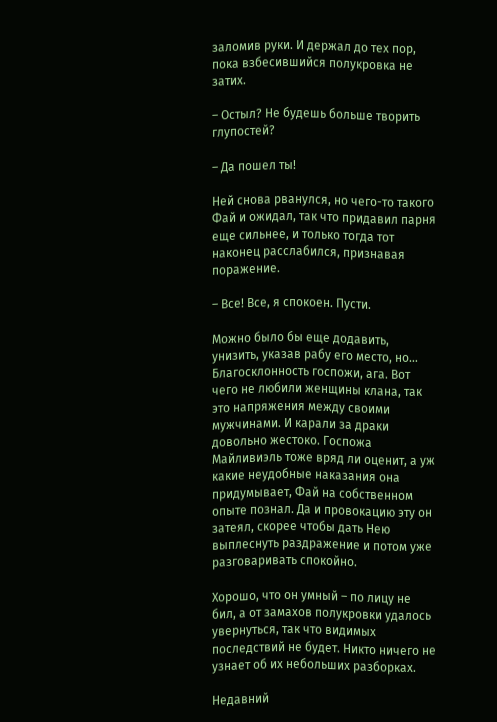заломив руки. И держал до тех пор, пока взбесившийся полукровка не затих.

– Остыл? Не будешь больше творить глупостей?

– Да пошел ты!

Ней снова рванулся, но чего-то такого Фай и ожидал, так что придавил парня еще сильнее, и только тогда тот наконец расслабился, признавая поражение.

– Все! Все, я спокоен. Пусти.

Можно было бы еще додавить, унизить, указав рабу его место, но… Благосклонность госпожи, ага. Вот чего не любили женщины клана, так это напряжения между своими мужчинами. И карали за драки довольно жестоко. Госпожа Майливиэль тоже вряд ли оценит, а уж какие неудобные наказания она придумывает, Фай на собственном опыте познал. Да и провокацию эту он затеял, скорее чтобы дать Нею выплеснуть раздражение и потом уже разговаривать спокойно.

Хорошо, что он умный – по лицу не бил, а от замахов полукровки удалось увернуться, так что видимых последствий не будет. Никто ничего не узнает об их небольших разборках.

Недавний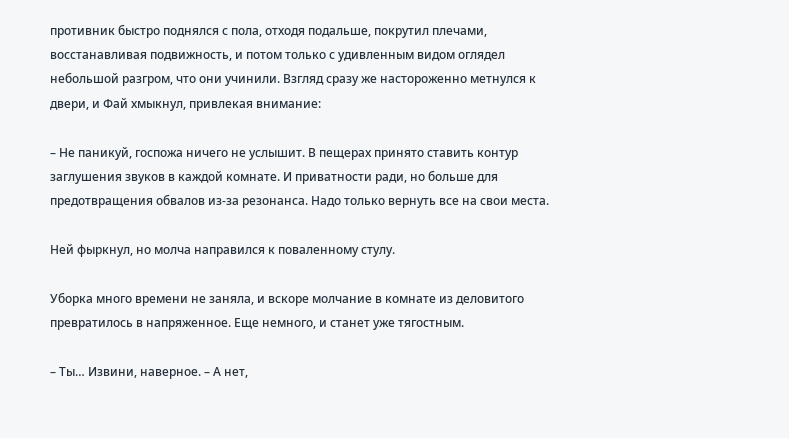противник быстро поднялся с пола, отходя подальше, покрутил плечами, восстанавливая подвижность, и потом только с удивленным видом оглядел небольшой разгром, что они учинили. Взгляд сразу же настороженно метнулся к двери, и Фай хмыкнул, привлекая внимание:

– Не паникуй, госпожа ничего не услышит. В пещерах принято ставить контур заглушения звуков в каждой комнате. И приватности ради, но больше для предотвращения обвалов из-за резонанса. Надо только вернуть все на свои места.

Ней фыркнул, но молча направился к поваленному стулу.

Уборка много времени не заняла, и вскоре молчание в комнате из деловитого превратилось в напряженное. Еще немного, и станет уже тягостным.

– Ты… Извини, наверное. – А нет,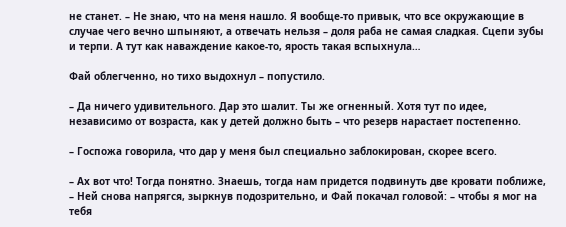не станет. – Не знаю, что на меня нашло. Я вообще-то привык, что все окружающие в случае чего вечно шпыняют, а отвечать нельзя – доля раба не самая сладкая. Сцепи зубы и терпи. А тут как наваждение какое-то, ярость такая вспыхнула…

Фай облегченно, но тихо выдохнул – попустило.

– Да ничего удивительного. Дар это шалит. Ты же огненный. Хотя тут по идее, независимо от возраста, как у детей должно быть – что резерв нарастает постепенно.

– Госпожа говорила, что дар у меня был специально заблокирован, скорее всего.

– Ах вот что! Тогда понятно. Знаешь, тогда нам придется подвинуть две кровати поближе, – Ней снова напрягся, зыркнув подозрительно, и Фай покачал головой: – чтобы я мог на тебя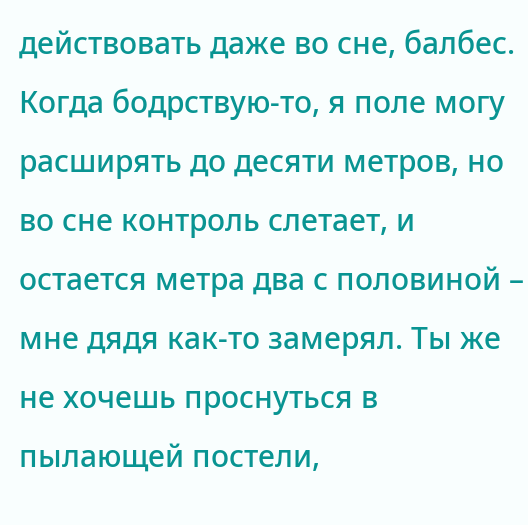действовать даже во сне, балбес. Когда бодрствую-то, я поле могу расширять до десяти метров, но во сне контроль слетает, и остается метра два с половиной – мне дядя как-то замерял. Ты же не хочешь проснуться в пылающей постели,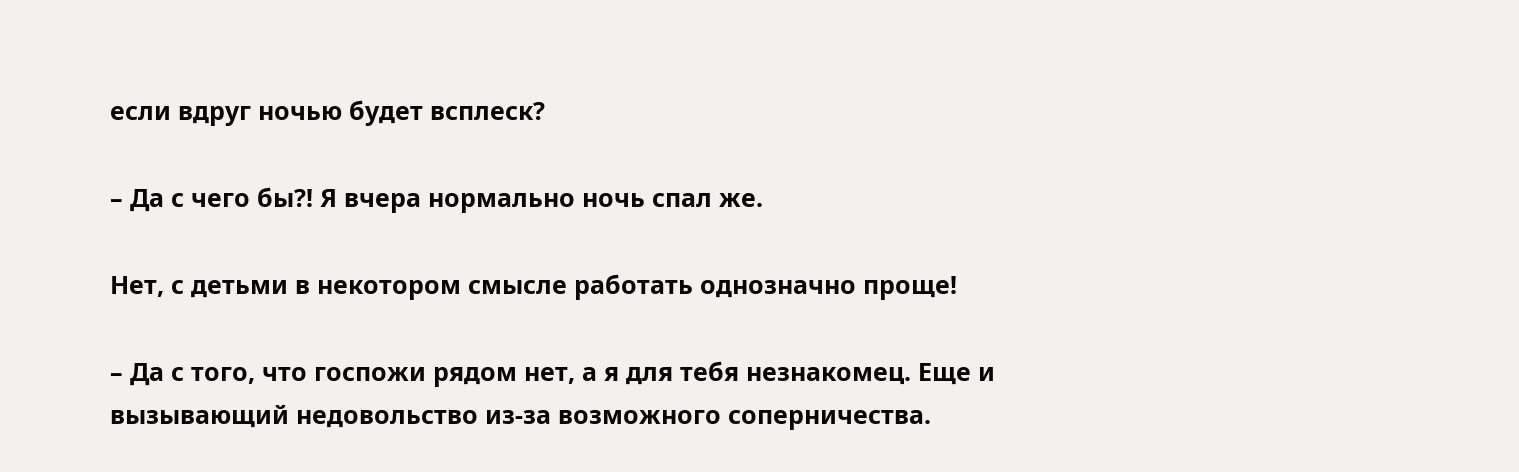если вдруг ночью будет всплеск?

– Да с чего бы?! Я вчера нормально ночь спал же.

Нет, с детьми в некотором смысле работать однозначно проще!

– Да с того, что госпожи рядом нет, а я для тебя незнакомец. Еще и вызывающий недовольство из-за возможного соперничества.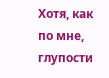Хотя, как по мне, глупости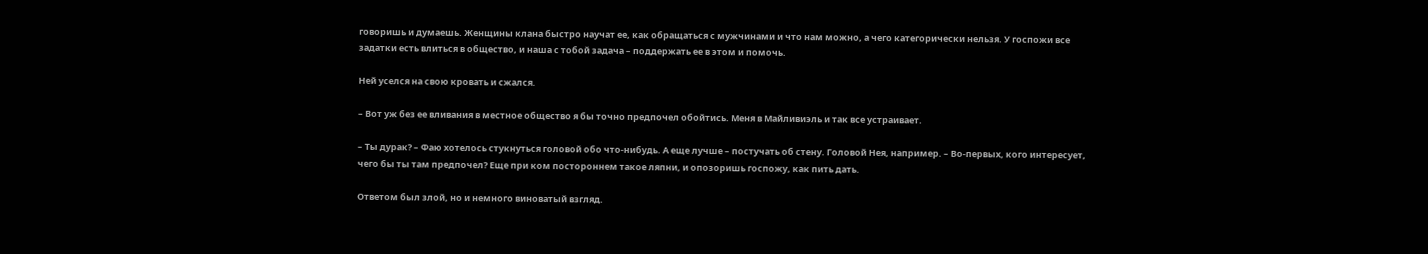говоришь и думаешь. Женщины клана быстро научат ее, как обращаться с мужчинами и что нам можно, а чего категорически нельзя. У госпожи все задатки есть влиться в общество, и наша с тобой задача – поддержать ее в этом и помочь.

Ней уселся на свою кровать и сжался.

– Вот уж без ее вливания в местное общество я бы точно предпочел обойтись. Меня в Майливиэль и так все устраивает.

– Ты дурак? – Фаю хотелось стукнуться головой обо что-нибудь. А еще лучше – постучать об стену. Головой Нея, например. – Во-первых, кого интересует, чего бы ты там предпочел? Еще при ком постороннем такое ляпни, и опозоришь госпожу, как пить дать.

Ответом был злой, но и немного виноватый взгляд.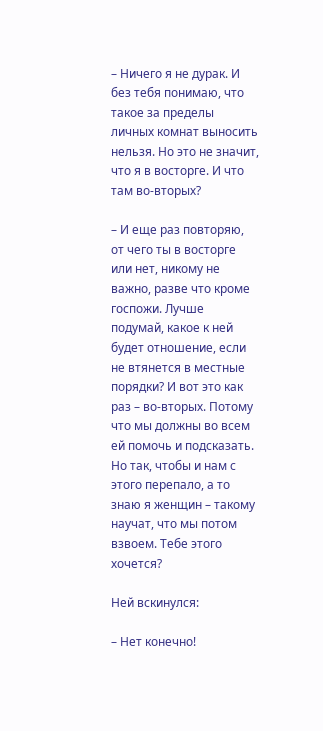– Ничего я не дурак. И без тебя понимаю, что такое за пределы личных комнат выносить нельзя. Но это не значит, что я в восторге. И что там во-вторых?

– И еще раз повторяю, от чего ты в восторге или нет, никому не важно, разве что кроме госпожи. Лучше подумай, какое к ней будет отношение, если не втянется в местные порядки? И вот это как раз – во-вторых. Потому что мы должны во всем ей помочь и подсказать. Но так, чтобы и нам с этого перепало, а то знаю я женщин – такому научат, что мы потом взвоем. Тебе этого хочется?

Ней вскинулся:

– Нет конечно!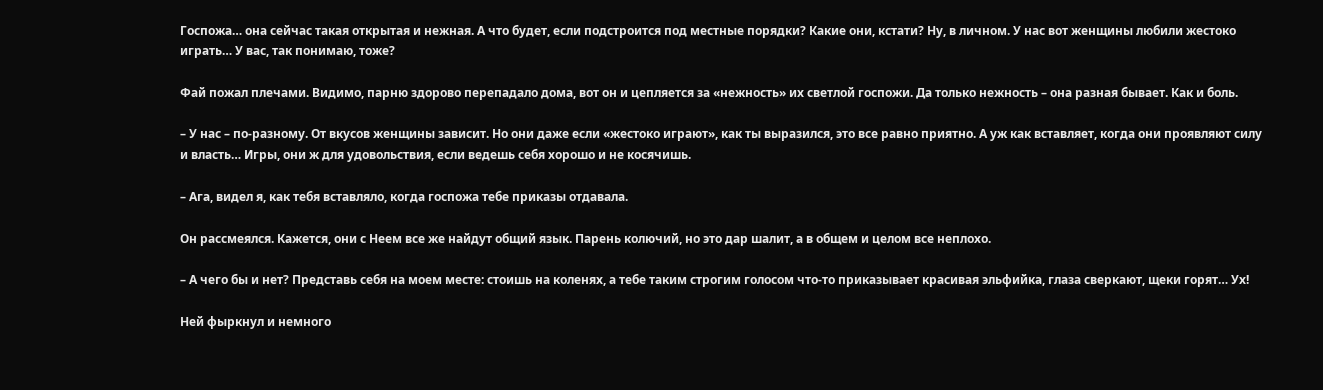Госпожа… она сейчас такая открытая и нежная. А что будет, если подстроится под местные порядки? Какие они, кстати? Ну, в личном. У нас вот женщины любили жестоко играть… У вас, так понимаю, тоже?

Фай пожал плечами. Видимо, парню здорово перепадало дома, вот он и цепляется за «нежность» их светлой госпожи. Да только нежность – она разная бывает. Как и боль.

– У нас – по-разному. От вкусов женщины зависит. Но они даже если «жестоко играют», как ты выразился, это все равно приятно. А уж как вставляет, когда они проявляют силу и власть… Игры, они ж для удовольствия, если ведешь себя хорошо и не косячишь.

– Ага, видел я, как тебя вставляло, когда госпожа тебе приказы отдавала.

Он рассмеялся. Кажется, они с Неем все же найдут общий язык. Парень колючий, но это дар шалит, а в общем и целом все неплохо.

– А чего бы и нет? Представь себя на моем месте: стоишь на коленях, а тебе таким строгим голосом что-то приказывает красивая эльфийка, глаза сверкают, щеки горят… Ух!

Ней фыркнул и немного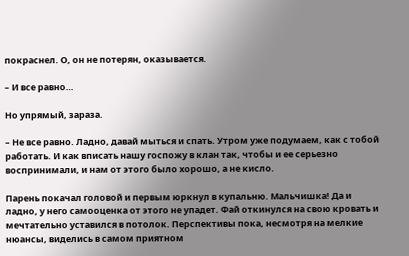покраснел. О, он не потерян, оказывается.

– И все равно…

Но упрямый, зараза.

– Не все равно. Ладно, давай мыться и спать. Утром уже подумаем, как с тобой работать. И как вписать нашу госпожу в клан так, чтобы и ее серьезно воспринимали, и нам от этого было хорошо, а не кисло.

Парень покачал головой и первым юркнул в купальню. Мальчишка! Да и ладно, у него самооценка от этого не упадет. Фай откинулся на свою кровать и мечтательно уставился в потолок. Перспективы пока, несмотря на мелкие нюансы, виделись в самом приятном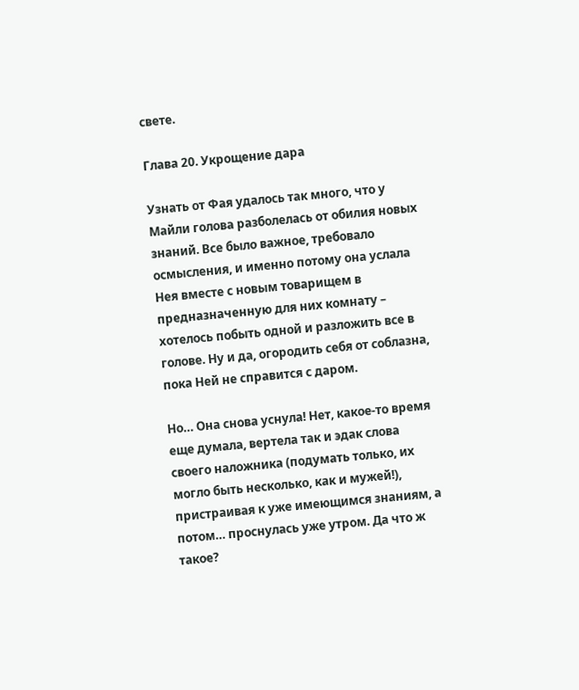свете.

Глава 20. Укрощение дара

Узнать от Фая удалось так много, что у Майли голова разболелась от обилия новых знаний. Все было важное, требовало осмысления, и именно потому она услала Нея вместе с новым товарищем в предназначенную для них комнату – хотелось побыть одной и разложить все в голове. Ну и да, огородить себя от соблазна, пока Ней не справится с даром.

Но… Она снова уснула! Нет, какое-то время еще думала, вертела так и эдак слова своего наложника (подумать только, их могло быть несколько, как и мужей!), пристраивая к уже имеющимся знаниям, а потом… проснулась уже утром. Да что ж такое?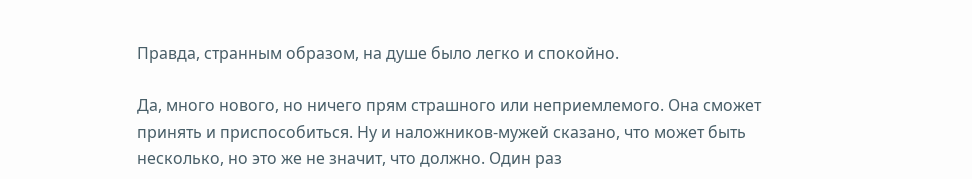Правда, странным образом, на душе было легко и спокойно.

Да, много нового, но ничего прям страшного или неприемлемого. Она сможет принять и приспособиться. Ну и наложников-мужей сказано, что может быть несколько, но это же не значит, что должно. Один раз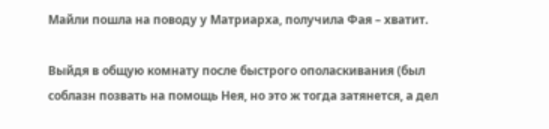Майли пошла на поводу у Матриарха, получила Фая – хватит.

Выйдя в общую комнату после быстрого ополаскивания (был соблазн позвать на помощь Нея, но это ж тогда затянется, а дел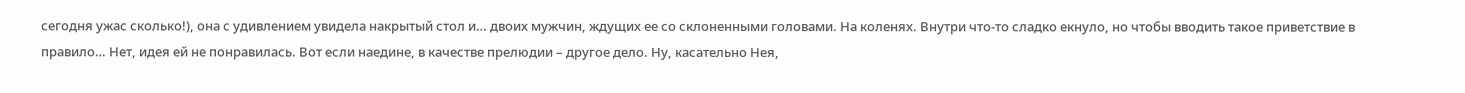сегодня ужас сколько!), она с удивлением увидела накрытый стол и… двоих мужчин, ждущих ее со склоненными головами. На коленях. Внутри что-то сладко екнуло, но чтобы вводить такое приветствие в правило… Нет, идея ей не понравилась. Вот если наедине, в качестве прелюдии – другое дело. Ну, касательно Нея,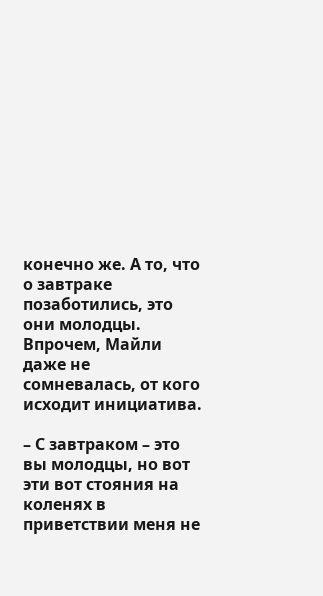конечно же. А то, что о завтраке позаботились, это они молодцы. Впрочем, Майли даже не сомневалась, от кого исходит инициатива.

– С завтраком – это вы молодцы, но вот эти вот стояния на коленях в приветствии меня не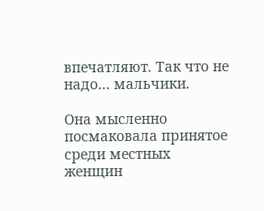впечатляют. Так что не надо… мальчики.

Она мысленно посмаковала принятое среди местных женщин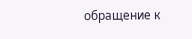обращение к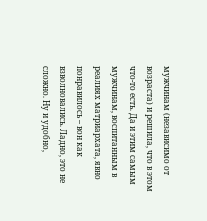мужчинам (независимо от возраста) и решила, что в этом что-то есть. Да и этим самым мужчинам, воспитанным в реалиях матриархата, явно понравилось – вон как взволновались. Ладно, это не сложно. Ну и удобно,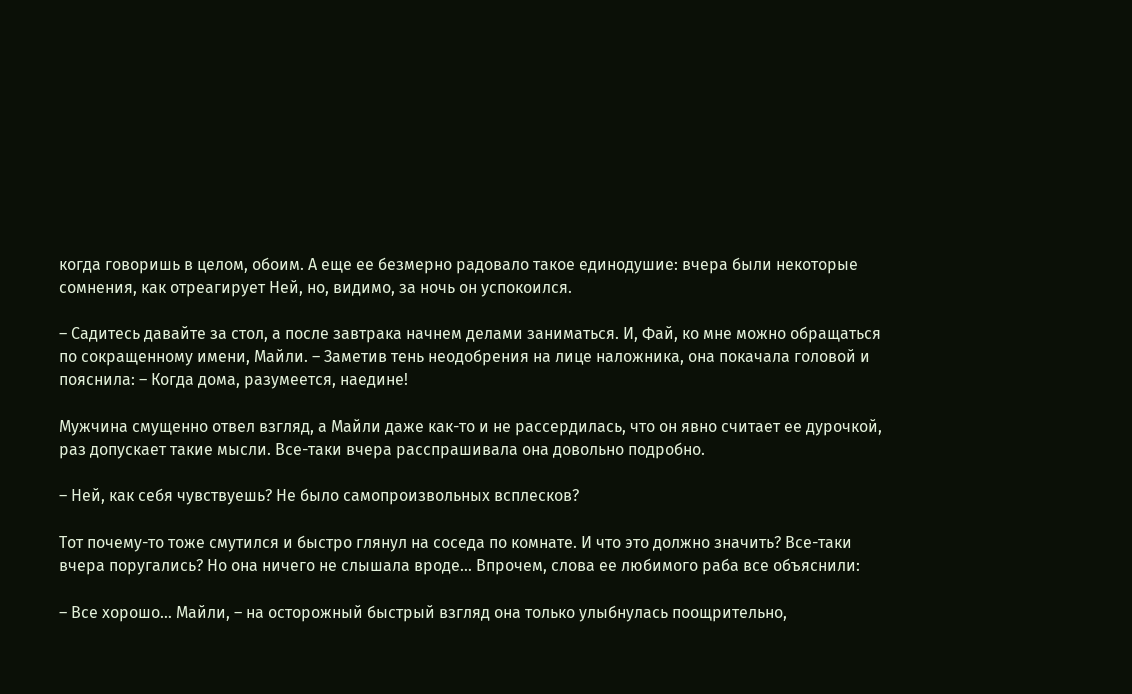когда говоришь в целом, обоим. А еще ее безмерно радовало такое единодушие: вчера были некоторые сомнения, как отреагирует Ней, но, видимо, за ночь он успокоился.

– Садитесь давайте за стол, а после завтрака начнем делами заниматься. И, Фай, ко мне можно обращаться по сокращенному имени, Майли. – Заметив тень неодобрения на лице наложника, она покачала головой и пояснила: – Когда дома, разумеется, наедине!

Мужчина смущенно отвел взгляд, а Майли даже как-то и не рассердилась, что он явно считает ее дурочкой, раз допускает такие мысли. Все-таки вчера расспрашивала она довольно подробно.

– Ней, как себя чувствуешь? Не было самопроизвольных всплесков?

Тот почему-то тоже смутился и быстро глянул на соседа по комнате. И что это должно значить? Все-таки вчера поругались? Но она ничего не слышала вроде… Впрочем, слова ее любимого раба все объяснили:

– Все хорошо… Майли, – на осторожный быстрый взгляд она только улыбнулась поощрительно,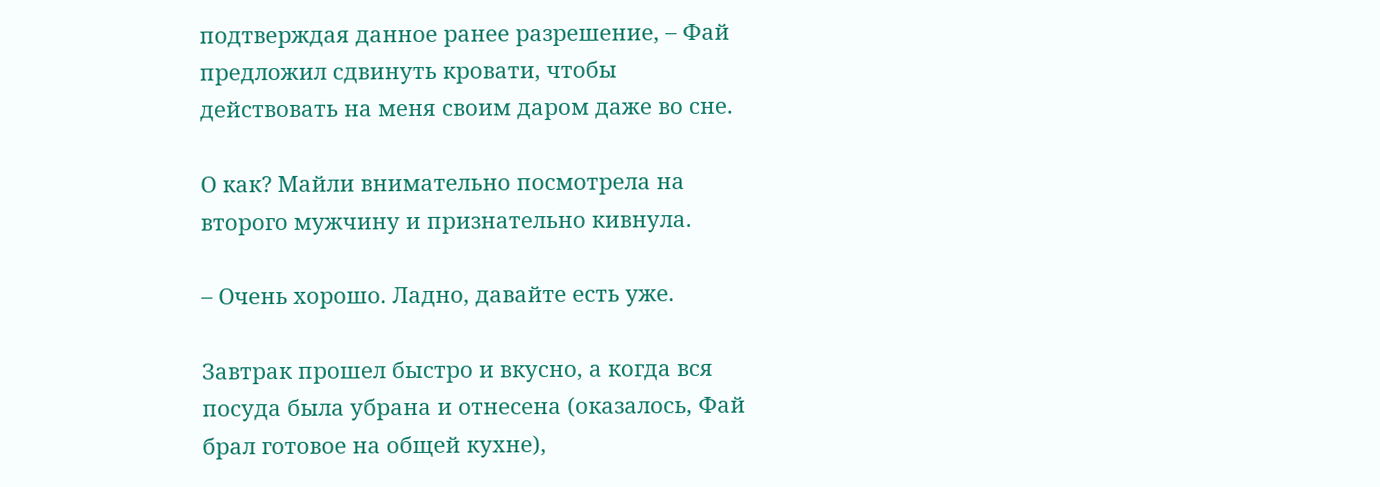подтверждая данное ранее разрешение, – Фай предложил сдвинуть кровати, чтобы действовать на меня своим даром даже во сне.

О как? Майли внимательно посмотрела на второго мужчину и признательно кивнула.

– Очень хорошо. Ладно, давайте есть уже.

Завтрак прошел быстро и вкусно, а когда вся посуда была убрана и отнесена (оказалось, Фай брал готовое на общей кухне),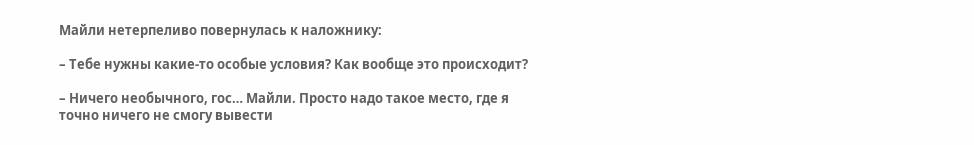Майли нетерпеливо повернулась к наложнику:

– Тебе нужны какие-то особые условия? Как вообще это происходит?

– Ничего необычного, гос… Майли. Просто надо такое место, где я точно ничего не смогу вывести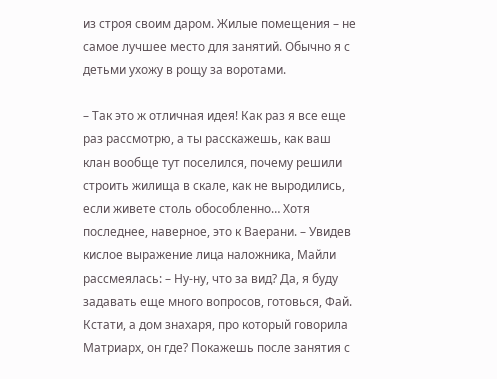из строя своим даром. Жилые помещения – не самое лучшее место для занятий. Обычно я с детьми ухожу в рощу за воротами.

– Так это ж отличная идея! Как раз я все еще раз рассмотрю, а ты расскажешь, как ваш клан вообще тут поселился, почему решили строить жилища в скале, как не выродились, если живете столь обособленно… Хотя последнее, наверное, это к Ваерани. – Увидев кислое выражение лица наложника, Майли рассмеялась: – Ну-ну, что за вид? Да, я буду задавать еще много вопросов, готовься, Фай. Кстати, а дом знахаря, про который говорила Матриарх, он где? Покажешь после занятия с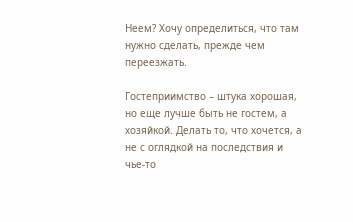Неем? Хочу определиться, что там нужно сделать, прежде чем переезжать.

Гостеприимство – штука хорошая, но еще лучше быть не гостем, а хозяйкой. Делать то, что хочется, а не с оглядкой на последствия и чье-то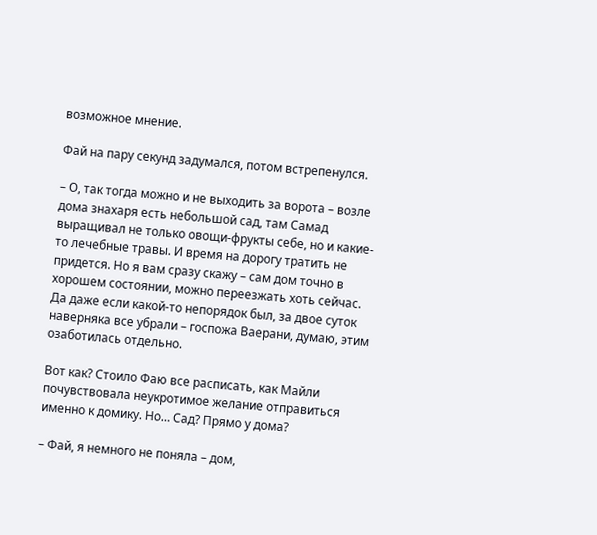возможное мнение.

Фай на пару секунд задумался, потом встрепенулся.

– О, так тогда можно и не выходить за ворота – возле дома знахаря есть небольшой сад, там Самад выращивал не только овощи-фрукты себе, но и какие-то лечебные травы. И время на дорогу тратить не придется. Но я вам сразу скажу – сам дом точно в хорошем состоянии, можно переезжать хоть сейчас. Да даже если какой-то непорядок был, за двое суток наверняка все убрали – госпожа Ваерани, думаю, этим озаботилась отдельно.

Вот как? Стоило Фаю все расписать, как Майли почувствовала неукротимое желание отправиться именно к домику. Но… Сад? Прямо у дома?

– Фай, я немного не поняла – дом,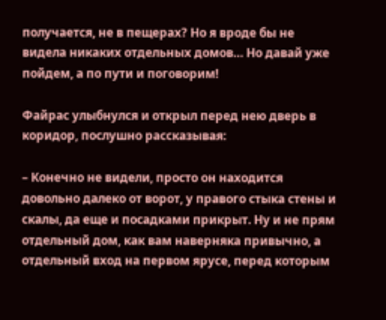получается, не в пещерах? Но я вроде бы не видела никаких отдельных домов… Но давай уже пойдем, а по пути и поговорим!

Файрас улыбнулся и открыл перед нею дверь в коридор, послушно рассказывая:

– Конечно не видели, просто он находится довольно далеко от ворот, у правого стыка стены и скалы, да еще и посадками прикрыт. Ну и не прям отдельный дом, как вам наверняка привычно, а отдельный вход на первом ярусе, перед которым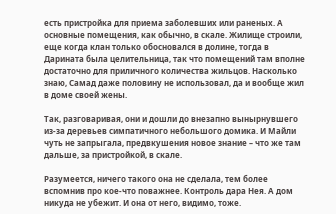есть пристройка для приема заболевших или раненых. А основные помещения, как обычно, в скале. Жилище строили, еще когда клан только обосновался в долине, тогда в Дарината была целительница, так что помещений там вполне достаточно для приличного количества жильцов. Насколько знаю, Самад даже половину не использовал, да и вообще жил в доме своей жены.

Так, разговаривая, они и дошли до внезапно вынырнувшего из-за деревьев симпатичного небольшого домика. И Майли чуть не запрыгала, предвкушения новое знание – что же там дальше, за пристройкой, в скале.

Разумеется, ничего такого она не сделала, тем более вспомнив про кое-что поважнее. Контроль дара Нея. А дом никуда не убежит. И она от него, видимо, тоже.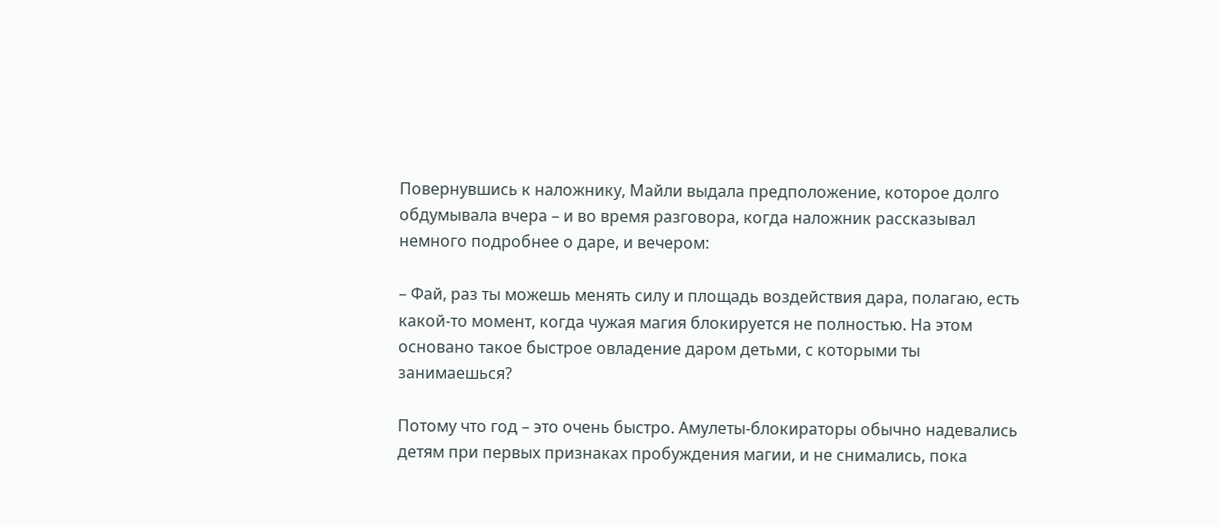Повернувшись к наложнику, Майли выдала предположение, которое долго обдумывала вчера – и во время разговора, когда наложник рассказывал немного подробнее о даре, и вечером:

– Фай, раз ты можешь менять силу и площадь воздействия дара, полагаю, есть какой-то момент, когда чужая магия блокируется не полностью. На этом основано такое быстрое овладение даром детьми, с которыми ты занимаешься?

Потому что год – это очень быстро. Амулеты-блокираторы обычно надевались детям при первых признаках пробуждения магии, и не снимались, пока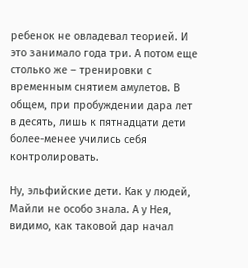ребенок не овладевал теорией. И это занимало года три. А потом еще столько же – тренировки с временным снятием амулетов. В общем, при пробуждении дара лет в десять, лишь к пятнадцати дети более-менее учились себя контролировать.

Ну, эльфийские дети. Как у людей, Майли не особо знала. А у Нея, видимо, как таковой дар начал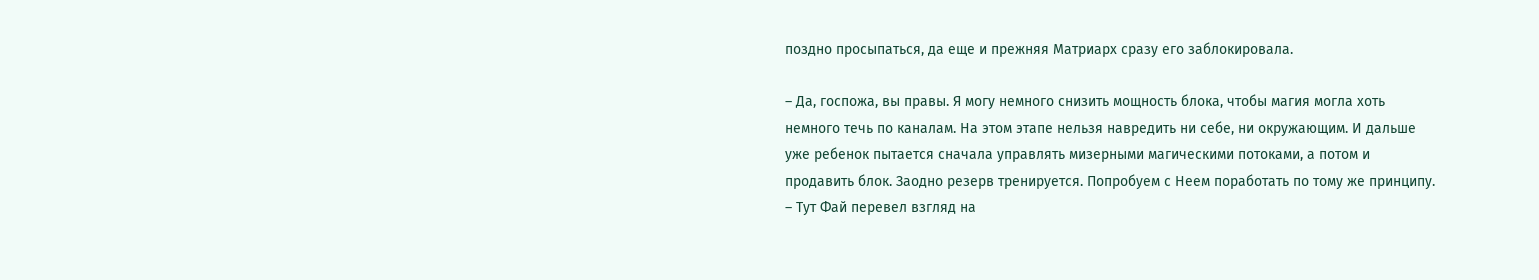поздно просыпаться, да еще и прежняя Матриарх сразу его заблокировала.

– Да, госпожа, вы правы. Я могу немного снизить мощность блока, чтобы магия могла хоть немного течь по каналам. На этом этапе нельзя навредить ни себе, ни окружающим. И дальше уже ребенок пытается сначала управлять мизерными магическими потоками, а потом и продавить блок. Заодно резерв тренируется. Попробуем с Неем поработать по тому же принципу. – Тут Фай перевел взгляд на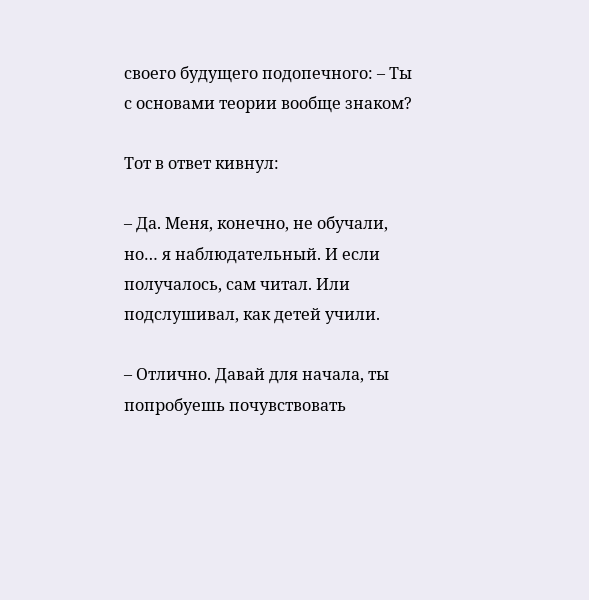своего будущего подопечного: – Ты с основами теории вообще знаком?

Тот в ответ кивнул:

– Да. Меня, конечно, не обучали, но… я наблюдательный. И если получалось, сам читал. Или подслушивал, как детей учили.

– Отлично. Давай для начала, ты попробуешь почувствовать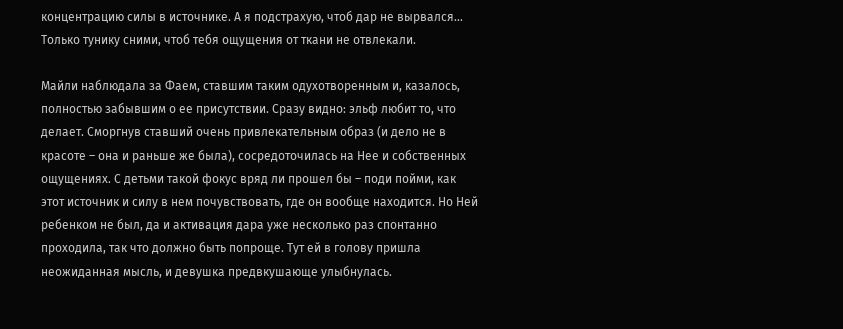концентрацию силы в источнике. А я подстрахую, чтоб дар не вырвался… Только тунику сними, чтоб тебя ощущения от ткани не отвлекали.

Майли наблюдала за Фаем, ставшим таким одухотворенным и, казалось, полностью забывшим о ее присутствии. Сразу видно: эльф любит то, что делает. Сморгнув ставший очень привлекательным образ (и дело не в красоте – она и раньше же была), сосредоточилась на Нее и собственных ощущениях. С детьми такой фокус вряд ли прошел бы – поди пойми, как этот источник и силу в нем почувствовать, где он вообще находится. Но Ней ребенком не был, да и активация дара уже несколько раз спонтанно проходила, так что должно быть попроще. Тут ей в голову пришла неожиданная мысль, и девушка предвкушающе улыбнулась.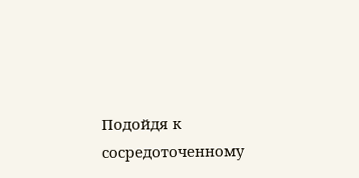Подойдя к сосредоточенному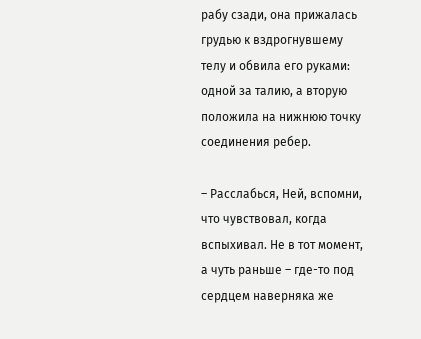рабу сзади, она прижалась грудью к вздрогнувшему телу и обвила его руками: одной за талию, а вторую положила на нижнюю точку соединения ребер.

– Расслабься, Ней, вспомни, что чувствовал, когда вспыхивал. Не в тот момент, а чуть раньше – где-то под сердцем наверняка же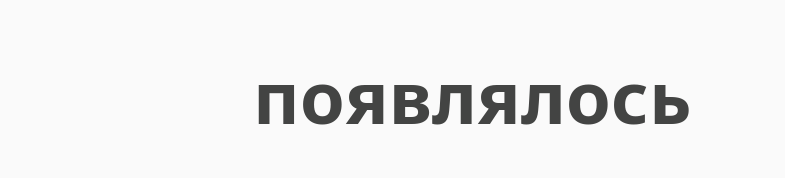появлялось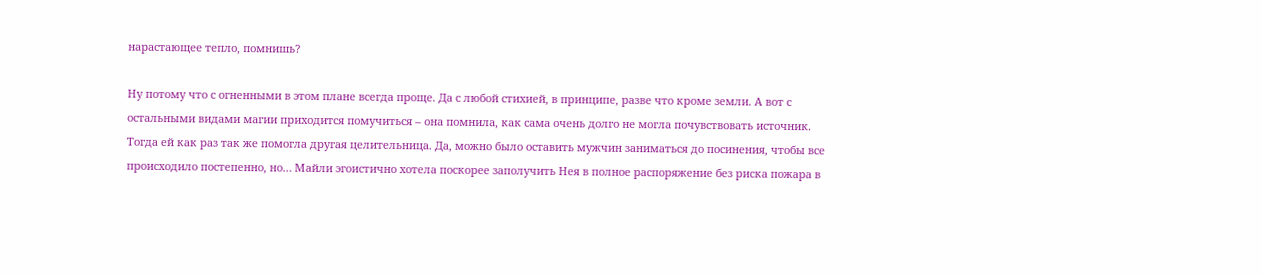нарастающее тепло, помнишь?

Ну потому что с огненными в этом плане всегда проще. Да с любой стихией, в принципе, разве что кроме земли. А вот с остальными видами магии приходится помучиться – она помнила, как сама очень долго не могла почувствовать источник. Тогда ей как раз так же помогла другая целительница. Да, можно было оставить мужчин заниматься до посинения, чтобы все происходило постепенно, но… Майли эгоистично хотела поскорее заполучить Нея в полное распоряжение без риска пожара в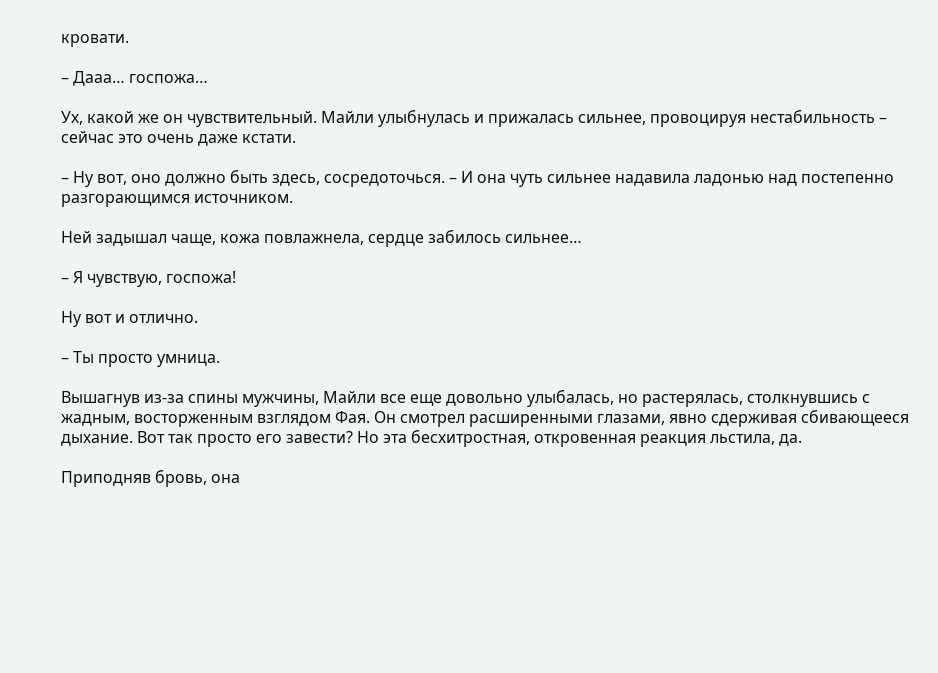кровати.

– Дааа… госпожа…

Ух, какой же он чувствительный. Майли улыбнулась и прижалась сильнее, провоцируя нестабильность – сейчас это очень даже кстати.

– Ну вот, оно должно быть здесь, сосредоточься. – И она чуть сильнее надавила ладонью над постепенно разгорающимся источником.

Ней задышал чаще, кожа повлажнела, сердце забилось сильнее…

– Я чувствую, госпожа!

Ну вот и отлично.

– Ты просто умница.

Вышагнув из-за спины мужчины, Майли все еще довольно улыбалась, но растерялась, столкнувшись с жадным, восторженным взглядом Фая. Он смотрел расширенными глазами, явно сдерживая сбивающееся дыхание. Вот так просто его завести? Но эта бесхитростная, откровенная реакция льстила, да.

Приподняв бровь, она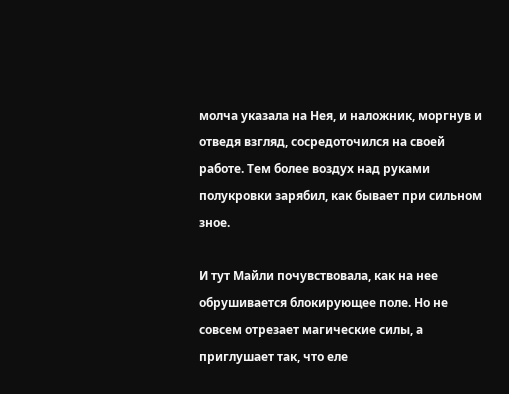молча указала на Нея, и наложник, моргнув и отведя взгляд, сосредоточился на своей работе. Тем более воздух над руками полукровки зарябил, как бывает при сильном зное.

И тут Майли почувствовала, как на нее обрушивается блокирующее поле. Но не совсем отрезает магические силы, а приглушает так, что еле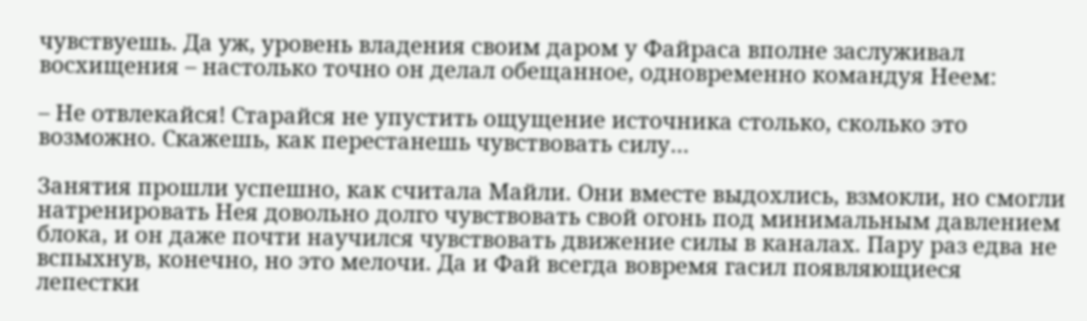чувствуешь. Да уж, уровень владения своим даром у Файраса вполне заслуживал восхищения – настолько точно он делал обещанное, одновременно командуя Неем:

– Не отвлекайся! Старайся не упустить ощущение источника столько, сколько это возможно. Скажешь, как перестанешь чувствовать силу…

Занятия прошли успешно, как считала Майли. Они вместе выдохлись, взмокли, но смогли натренировать Нея довольно долго чувствовать свой огонь под минимальным давлением блока, и он даже почти научился чувствовать движение силы в каналах. Пару раз едва не вспыхнув, конечно, но это мелочи. Да и Фай всегда вовремя гасил появляющиеся лепестки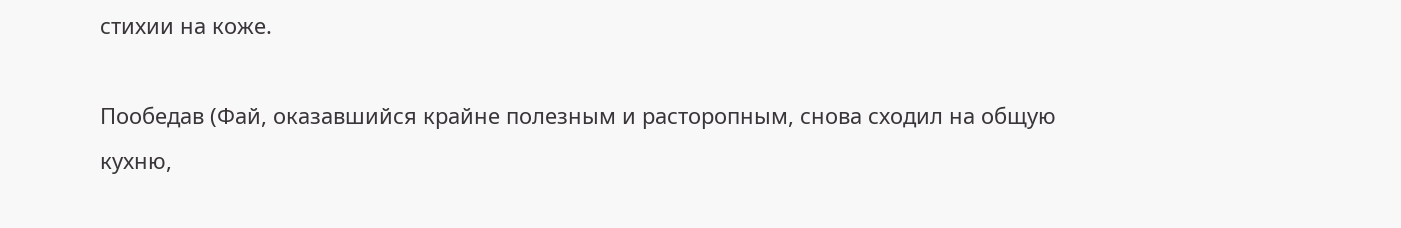стихии на коже.

Пообедав (Фай, оказавшийся крайне полезным и расторопным, снова сходил на общую кухню,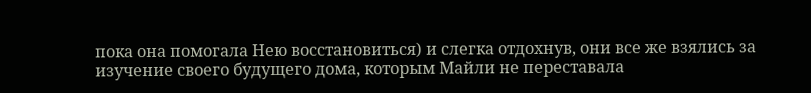пока она помогала Нею восстановиться) и слегка отдохнув, они все же взялись за изучение своего будущего дома, которым Майли не переставала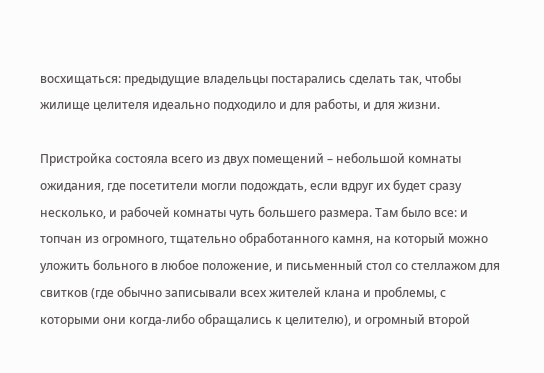восхищаться: предыдущие владельцы постарались сделать так, чтобы жилище целителя идеально подходило и для работы, и для жизни.

Пристройка состояла всего из двух помещений – небольшой комнаты ожидания, где посетители могли подождать, если вдруг их будет сразу несколько, и рабочей комнаты чуть большего размера. Там было все: и топчан из огромного, тщательно обработанного камня, на который можно уложить больного в любое положение, и письменный стол со стеллажом для свитков (где обычно записывали всех жителей клана и проблемы, с которыми они когда-либо обращались к целителю), и огромный второй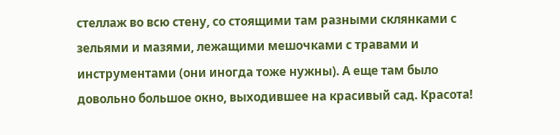стеллаж во всю стену, со стоящими там разными склянками с зельями и мазями, лежащими мешочками с травами и инструментами (они иногда тоже нужны). А еще там было довольно большое окно, выходившее на красивый сад. Красота!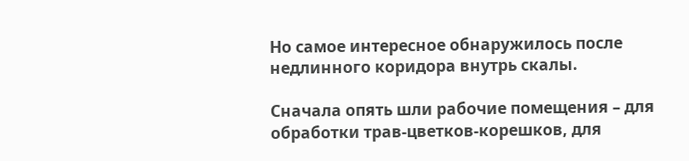Но самое интересное обнаружилось после недлинного коридора внутрь скалы.

Сначала опять шли рабочие помещения – для обработки трав-цветков-корешков, для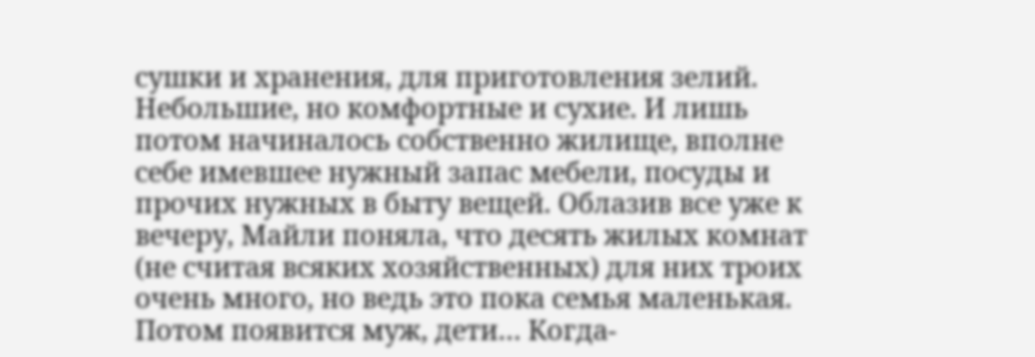сушки и хранения, для приготовления зелий. Небольшие, но комфортные и сухие. И лишь потом начиналось собственно жилище, вполне себе имевшее нужный запас мебели, посуды и прочих нужных в быту вещей. Облазив все уже к вечеру, Майли поняла, что десять жилых комнат (не считая всяких хозяйственных) для них троих очень много, но ведь это пока семья маленькая. Потом появится муж, дети… Когда-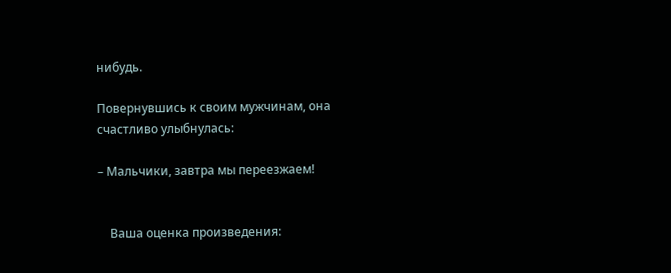нибудь.

Повернувшись к своим мужчинам, она счастливо улыбнулась:

– Мальчики, завтра мы переезжаем!


    Ваша оценка произведения: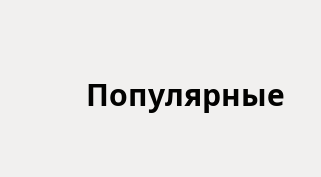Популярные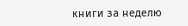книги за неделю